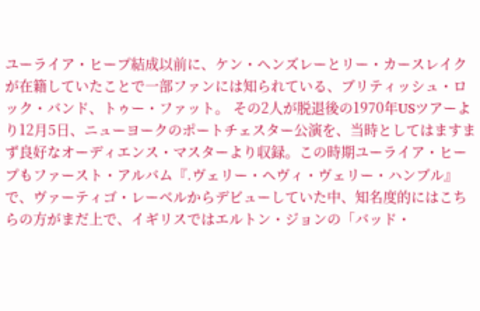ユーライア・ヒープ結成以前に、ケン・ヘンズレーとリー・カースレイクが在籍していたことで一部ファンには知られている、ブリティッシュ・ロック・バンド、トゥー・ファット。 その2人が脱退後の1970年USツアーより12月5日、ニューヨークのポートチェスター公演を、当時としてはますまず良好なオーディエンス・マスターより収録。この時期ユーライア・ヒープもファースト・アルバム『.ヴェリー・ヘヴィ・ヴェリー・ハンブル』で、ヴァーティゴ・レーベルからデビューしていた中、知名度的にはこちらの方がまだ上で、イギリスではエルトン・ジョンの「バッド・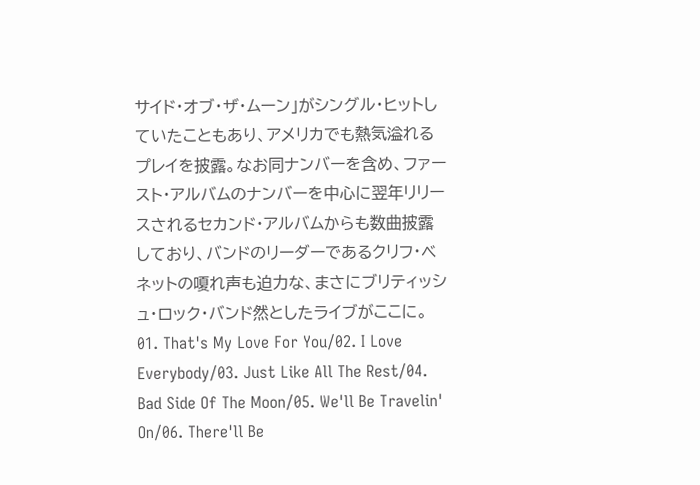サイド・オブ・ザ・ムーン」がシングル・ヒットしていたこともあり、アメリカでも熱気溢れるプレイを披露。なお同ナンバーを含め、ファースト・アルバムのナンバーを中心に翌年リリースされるセカンド・アルバムからも数曲披露しており、バンドのリーダーであるクリフ・ベネットの嗄れ声も迫力な、まさにブリティッシュ・ロック・バンド然としたライブがここに。 01. That's My Love For You/02. I Love Everybody/03. Just Like All The Rest/04. Bad Side Of The Moon/05. We'll Be Travelin' On/06. There'll Be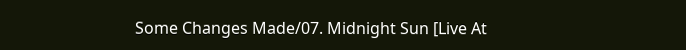Some Changes Made/07. Midnight Sun [Live At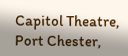Capitol Theatre, Port Chester,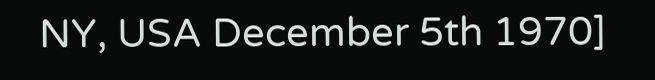NY, USA December 5th 1970]